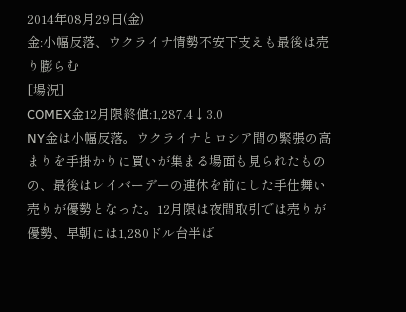2014年08月29日(金)
金:小幅反落、ウクライナ情勢不安下支えも最後は売り膨らむ
[場況]
COMEX金12月限終値:1,287.4↓3.0
NY金は小幅反落。ウクライナとロシア間の緊張の高まりを手掛かりに買いが集まる場面も見られたものの、最後はレイバーデーの連休を前にした手仕舞い売りが優勢となった。12月限は夜間取引では売りが優勢、早朝には1,280ドル台半ば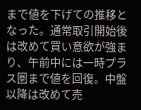まで値を下げての推移となった。通常取引開始後は改めて買い意欲が強まり、午前中には一時プラス圏まで値を回復。中盤以降は改めて売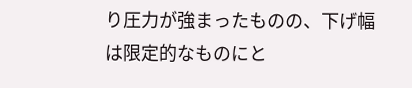り圧力が強まったものの、下げ幅は限定的なものにと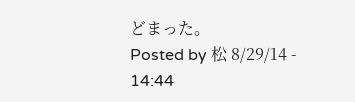どまった。
Posted by 松 8/29/14 - 14:44